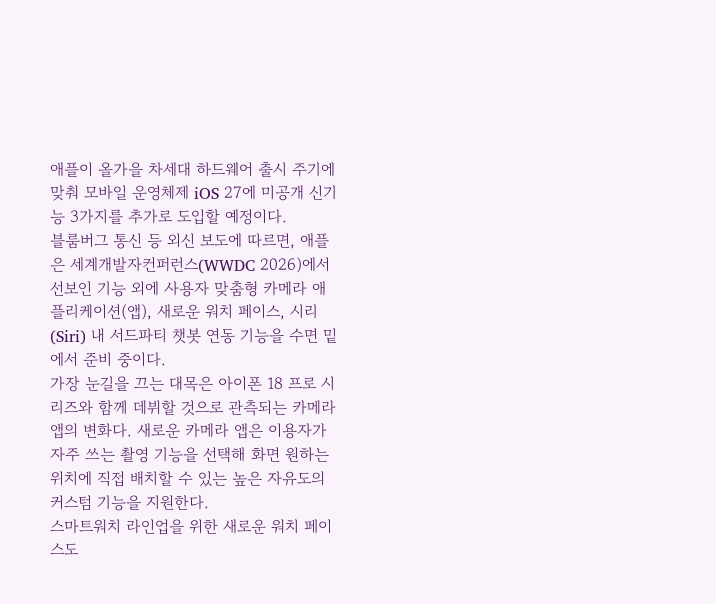애플이 올가을 차세대 하드웨어 출시 주기에 맞춰 모바일 운영체제 iOS 27에 미공개 신기능 3가지를 추가로 도입할 예정이다.
블룸버그 통신 등 외신 보도에 따르면, 애플은 세계개발자컨퍼런스(WWDC 2026)에서 선보인 기능 외에 사용자 맞춤형 카메라 애플리케이션(앱), 새로운 워치 페이스, 시리(Siri) 내 서드파티 챗봇 연동 기능을 수면 밑에서 준비 중이다.
가장 눈길을 끄는 대목은 아이폰 18 프로 시리즈와 함께 데뷔할 것으로 관측되는 카메라 앱의 변화다. 새로운 카메라 앱은 이용자가 자주 쓰는 촬영 기능을 선택해 화면 원하는 위치에 직접 배치할 수 있는 높은 자유도의 커스텀 기능을 지원한다.
스마트워치 라인업을 위한 새로운 워치 페이스도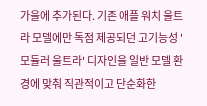가을에 추가된다. 기존 애플 워치 울트라 모델에만 독점 제공되던 고기능성 '모듈러 울트라' 디자인을 일반 모델 환경에 맞춰 직관적이고 단순화한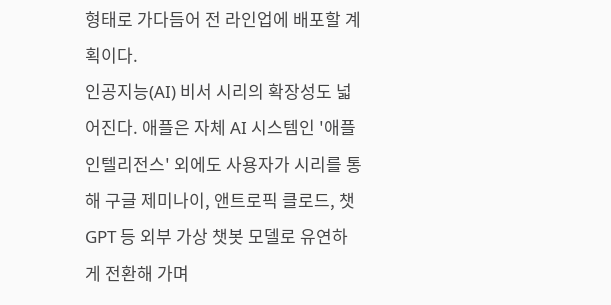형태로 가다듬어 전 라인업에 배포할 계획이다.
인공지능(AI) 비서 시리의 확장성도 넓어진다. 애플은 자체 AI 시스템인 '애플 인텔리전스' 외에도 사용자가 시리를 통해 구글 제미나이, 앤트로픽 클로드, 챗GPT 등 외부 가상 챗봇 모델로 유연하게 전환해 가며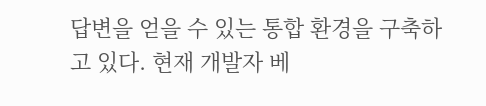답변을 얻을 수 있는 통합 환경을 구축하고 있다. 현재 개발자 베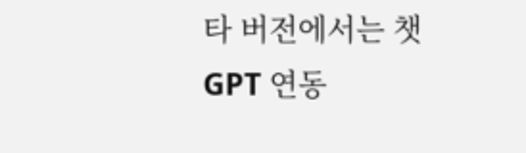타 버전에서는 챗GPT 연동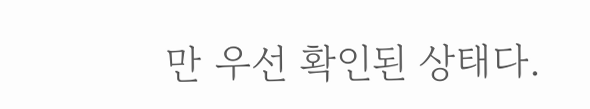만 우선 확인된 상태다.